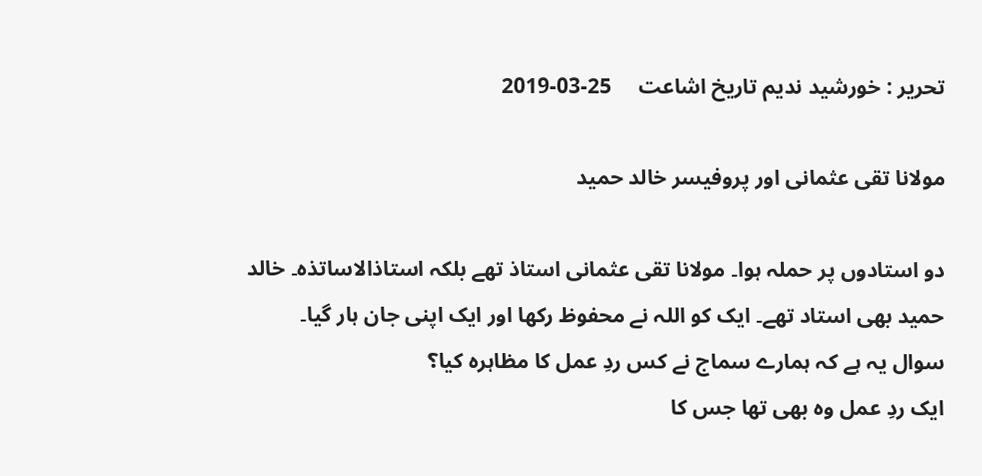تحریر : خورشید ندیم تاریخ اشاعت     25-03-2019

مولانا تقی عثمانی اور پروفیسر خالد حمید

دو استادوں پر حملہ ہوا۔ مولانا تقی عثمانی استاذ تھے بلکہ استاذالاساتذہ۔ خالد حمید بھی استاد تھے۔ ایک کو اللہ نے محفوظ رکھا اور ایک اپنی جان ہار گیا۔ سوال یہ ہے کہ ہمارے سماج نے کس ردِ عمل کا مظاہرہ کیا؟
ایک ردِ عمل وہ بھی تھا جس کا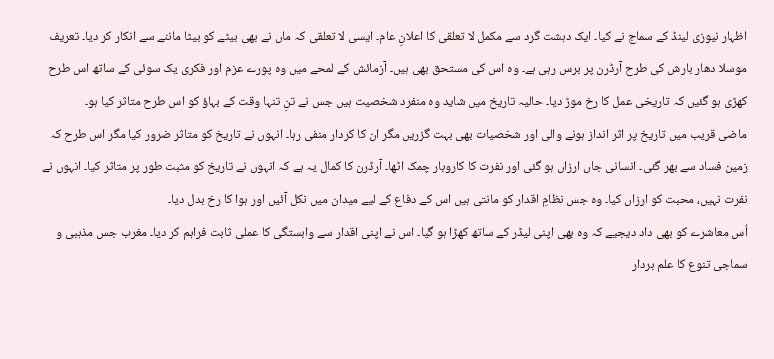اظہار نیوزی لینڈ کے سماج نے کیا۔ ایک دہشت گرد سے مکمل لا تعلقی کا اعلانِ عام۔ ایسی لا تعلقی کہ ماں نے بھی بیٹے کو بیٹا ماننے سے انکار کر دیا۔ تعریف موسلا دھار بارش کی طرح آرڈرن پر برس رہی ہے۔ وہ اس کی مستحق بھی ہیں۔ آزمائش کے لمحے میں وہ پورے عزم اور فکری یک سوئی کے ساتھ اس طرح کھڑی ہو گئیں کہ تاریخی عمل کا رخ موڑ دیا۔ حالیہ تاریخ میں شاید وہ منفرد شخصیت ہیں جس نے تنِ تنہا وقت کے بہاؤ کو اس طرح متاثر کیا ہو۔
ماضی قریب میں تاریخ پر اثر انداز ہونے والی اور شخصیات بھی بہت گزریں مگر ان کا کردار منفی رہا۔ انہوں نے تاریخ کو متاثر ضرور کیا مگر اس طرح کہ زمین فساد سے بھر گئی۔ انسانی جاں ارزاں ہو گئی اور نفرت کا کاروبار چمک اٹھا۔ آرڈرن کا کمال یہ ہے کہ انہوں نے تاریخ کو مثبت طور پر متاثر کیا۔ انہوں نے نفرت نہیں، محبت کو ارزاں کیا۔ وہ جس نظامِ اقدار کو مانتی ہیں اس کے دفاع کے لیے میدان میں نکل آئیں اور ہوا کا رخ بدل دیا۔
اُس معاشرے کو بھی داد دیجیے کہ وہ بھی اپنی لیڈر کے ساتھ کھڑا ہو گیا۔ اس نے اپنی اقدار سے وابستگی کا عملی ثابت فراہم کر دیا۔ مغرب جس مذہبی و سماجی تنوع کا علم بردار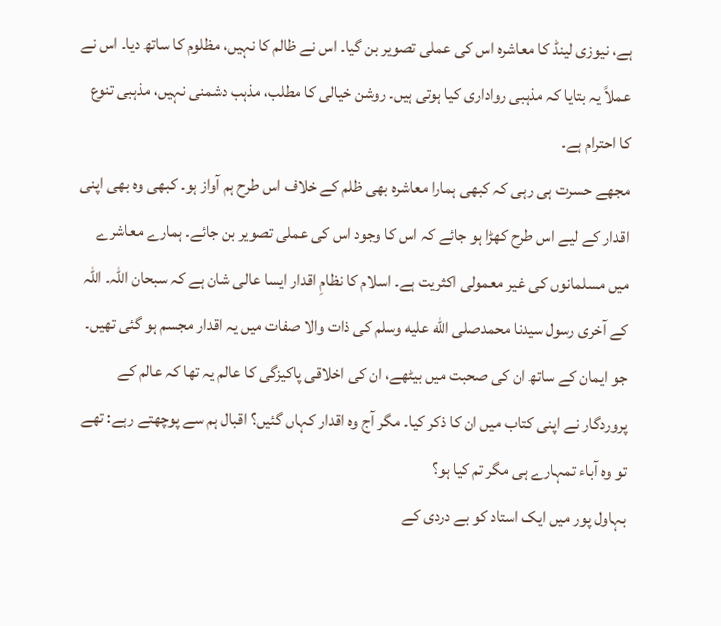ہے، نیوزی لینڈ کا معاشرہ اس کی عملی تصویر بن گیا۔ اس نے ظالم کا نہیں، مظلوم کا ساتھ دیا۔ اس نے عملاً یہ بتایا کہ مذہبی رواداری کیا ہوتی ہیں۔ روشن خیالی کا مطلب، مذہب دشمنی نہیں، مذہبی تنوع کا احترام ہے۔
مجھے حسرت ہی رہی کہ کبھی ہمارا معاشرہ بھی ظلم کے خلاف اس طرح ہم آواز ہو۔ کبھی وہ بھی اپنی اقدار کے لیے اس طرح کھڑا ہو جائے کہ اس کا وجود اس کی عملی تصویر بن جائے۔ ہمارے معاشرے میں مسلمانوں کی غیر معمولی اکثریت ہے۔ اسلام کا نظامِ اقدار ایسا عالی شان ہے کہ سبحان اللہ۔ اللہ کے آخری رسول سیدنا محمدصلى الله عليه وسلم کی ذات والا صفات میں یہ اقدار مجسم ہو گئی تھیں۔ جو ایمان کے ساتھ ان کی صحبت میں بیٹھے، ان کی اخلاقی پاکیزگی کا عالم یہ تھا کہ عالم کے پروردگار نے اپنی کتاب میں ان کا ذکر کیا۔ مگر آج وہ اقدار کہاں گئیں؟ اقبال ہم سے پوچھتے رہے: تھے تو وہ آباء تمہارے ہی مگر تم کیا ہو؟
بہاول پور میں ایک استاد کو بے دردی کے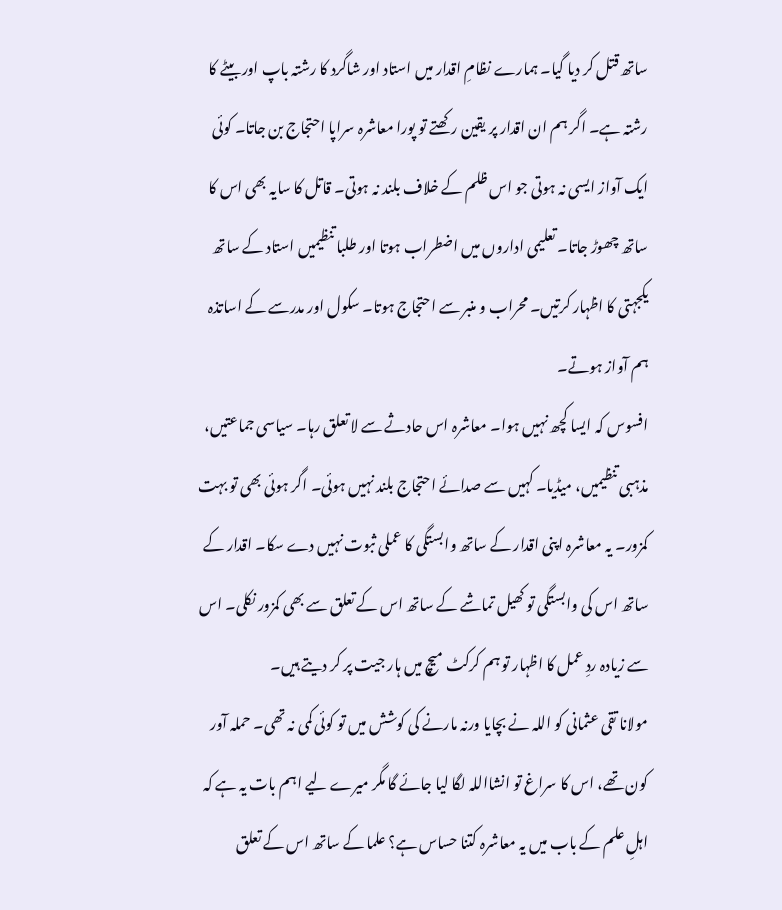ساتھ قتل کر دیا گیا۔ ہمارے نظامِ اقدار میں استاد اور شاگرد کا رشتہ باپ اور بیٹے کا رشتہ ہے۔ اگر ہم ان اقدار پر یقین رکھتے تو پورا معاشرہ سراپا احتجاج بن جاتا۔ کوئی ایک آواز ایسی نہ ہوتی جو اس ظلم کے خلاف بلند نہ ہوتی۔ قاتل کا سایہ بھی اس کا ساتھ چھوڑ جاتا۔ تعلیمی اداروں میں اضطراب ہوتا اور طلبا تنظیمیں استاد کے ساتھ یکجہتی کا اظہار کرتیں۔ محراب و منبر سے احتجاج ہوتا۔ سکول اور مدرسے کے اساتذہ ہم آواز ہوتے۔
افسوس کہ ایسا کچھ نہیں ہوا۔ معاشرہ اس حادثے سے لا تعلق رہا۔ سیاسی جماعتیں، مذہبی تنظیمیں، میڈیا۔ کہیں سے صدائے احتجاج بلند نہیں ہوئی۔ اگر ہوئی بھی تو بہت کمزور۔ یہ معاشرہ اپنی اقدار کے ساتھ وابستگی کا عملی ثبوت نہیں دے سکا۔ اقدار کے ساتھ اس کی وابستگی تو کھیل تماشے کے ساتھ اس کے تعلق سے بھی کمزور نکلی۔ اس سے زیادہ ردِ عمل کا اظہار تو ہم کرکٹ میچ میں ہار جیت پر کر دیتے ہیں۔
مولانا تقی عثمانی کو اللہ نے بچایا ورنہ مارنے کی کوشش میں تو کوئی کمی نہ تھی۔ حملہ آور کون تھے، اس کا سراغ تو انشااللہ لگا لیا جائے گا مگر میرے لیے اہم بات یہ ہے کہ اہلِ علم کے باب میں یہ معاشرہ کتنا حساس ہے؟ علما کے ساتھ اس کے تعلق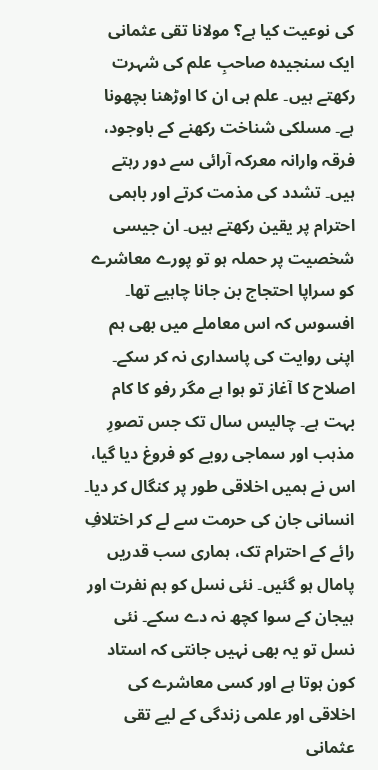کی نوعیت کیا ہے؟ مولانا تقی عثمانی ایک سنجیدہ صاحبِ علم کی شہرت رکھتے ہیں۔ علم ہی ان کا اوڑھنا بچھونا ہے۔ مسلکی شناخت رکھنے کے باوجود، فرقہ وارانہ معرکہ آرائی سے دور رہتے ہیں۔ تشدد کی مذمت کرتے اور باہمی احترام پر یقین رکھتے ہیں۔ ان جیسی شخصیت پر حملہ ہو تو پورے معاشرے کو سراپا احتجاج بن جانا چاہیے تھا۔ افسوس کہ اس معاملے میں بھی ہم اپنی روایت کی پاسداری نہ کر سکے۔
اصلاح کا آغاز تو ہوا ہے مگر رفو کا کام بہت ہے۔ چالیس سال تک جس تصورِ مذہب اور سماجی رویے کو فروغ دیا گیا، اس نے ہمیں اخلاقی طور پر کنگال کر دیا۔ انسانی جان کی حرمت سے لے کر اختلافِ رائے کے احترام تک، ہماری سب قدریں پامال ہو گئیں۔ نئی نسل کو ہم نفرت اور ہیجان کے سوا کچھ نہ دے سکے۔ نئی نسل تو یہ بھی نہیں جانتی کہ استاد کون ہوتا ہے اور کسی معاشرے کی اخلاقی اور علمی زندگی کے لیے تقی عثمانی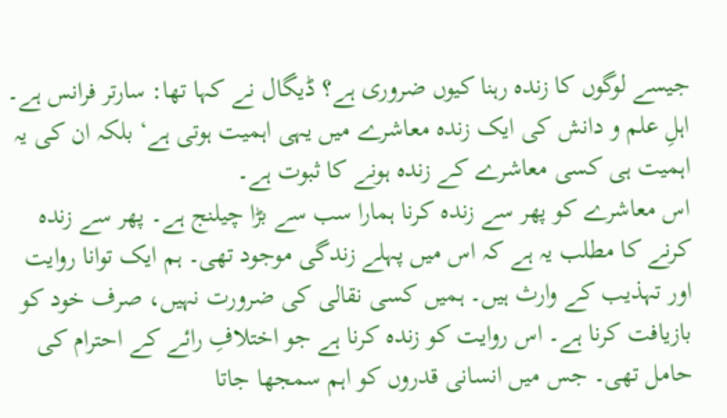جیسے لوگوں کا زندہ رہنا کیوں ضروری ہے؟ ڈیگال نے کہا تھا: سارتر فرانس ہے۔ اہلِ علم و دانش کی ایک زندہ معاشرے میں یہی اہمیت ہوتی ہے‘ بلکہ ان کی یہ اہمیت ہی کسی معاشرے کے زندہ ہونے کا ثبوت ہے۔
اس معاشرے کو پھر سے زندہ کرنا ہمارا سب سے بڑا چیلنج ہے۔ پھر سے زندہ کرنے کا مطلب یہ ہے کہ اس میں پہلے زندگی موجود تھی۔ ہم ایک توانا روایت اور تہذیب کے وارث ہیں۔ ہمیں کسی نقالی کی ضرورت نہیں، صرف خود کو بازیافت کرنا ہے۔ اس روایت کو زندہ کرنا ہے جو اختلافِ رائے کے احترام کی حامل تھی۔ جس میں انسانی قدروں کو اہم سمجھا جاتا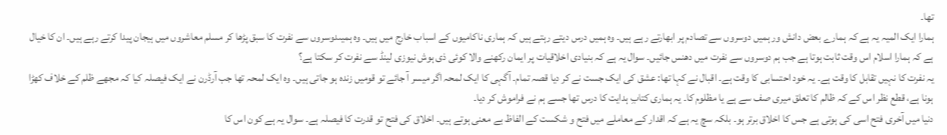تھا۔
ہمارا ایک المیہ یہ ہے کہ ہمارے بعض دانش ور ہمیں دوسروں سے تصادم پر ابھارتے رہے ہیں۔ وہ ہمیں درس دیتے رہتے ہیں کہ ہماری ناکامیوں کے اسباب خارج میں ہیں۔ وہ ہمیںدوسروں سے نفرت کا سبق پڑھا کر مسلم معاشروں میں ہیجان پیدا کرتے رہے ہیں۔ ان کا خیال ہے کہ ہمارا اسلام اس وقت ثابت ہوتا ہے جب ہم دوسروں سے نفرت میں دھنس جائیں۔ سوال یہ ہے کہ بنیادی اخلاقیات پر ایمان رکھنے والا کوئی ذی ہوش نیوزی لینڈ سے نفرت کر سکتا ہے؟
یہ نفرت کا نہیں تقابل کا وقت ہے۔ یہ خود احتسابی کا وقت ہے۔ اقبال نے کہا تھا: عشق کی ایک جست نے کر دیا قصہ تمام۔ آگہی کا ایک لمحہ اگر میسر آ جائے تو قومیں زندہ ہو جاتی ہیں۔ وہ ایک لمحہ تھا جب آرڈرن نے ایک فیصلہ کیا کہ مجھے ظلم کے خلاف کھڑا ہونا ہے، قطع نظر اس کے کہ ظالم کا تعلق میری صف سے ہے یا مظلوم کا۔ یہ ہماری کتابِ ہدایت کا درس تھا جسے ہم نے فراموش کر دیا۔
دنیا میں آخری فتح اسی کی ہوتی ہے جس کا اخلاق برتر ہو۔ بلکہ سچ یہ ہے کہ اقدار کے معاملے میں فتح و شکست کے الفاظ بے معنی ہوتے ہیں۔ اخلاق کی فتح تو قدرت کا فیصلہ ہے۔ سوال یہ ہے کون اس کا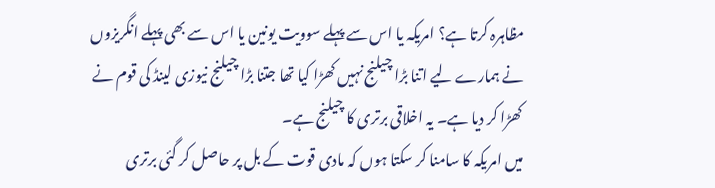مظاہرہ کرتا ہے؟ امریکہ یا اس سے پہلے سوویت یونین یا اس سے بھی پہلے انگریزوں نے ہمارے لیے اتنا بڑا چیلنج نہیں کھڑا کیا تھا جتنا بڑا چیلنج نیوزی لینڈ کی قوم نے کھڑا کر دیا ہے۔ یہ اخلاقی برتری کا چیلنج ہے۔
میں امریکہ کا سامنا کر سکتا ہوں کہ مادی قوت کے بل پر حاصل کر گئی برتری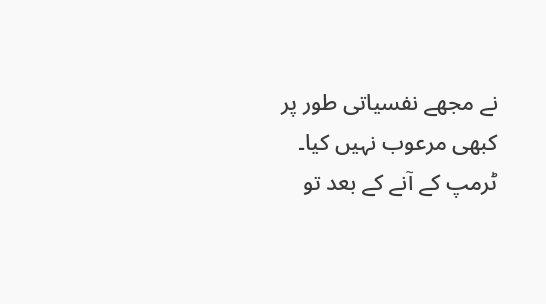نے مجھے نفسیاتی طور پر کبھی مرعوب نہیں کیا۔ ٹرمپ کے آنے کے بعد تو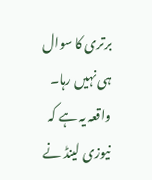برتری کا سوال ہی نہیں رہا۔ واقعہ یہ ہے کہ نیوزی لینڈ نے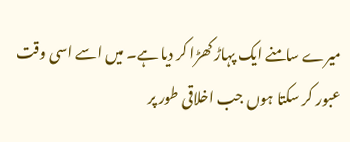میرے سامنے ایک پہاڑ کھڑا کر دیا ہے۔ میں اسے اسی وقت عبور کر سکتا ہوں جب اخلاقی طور پر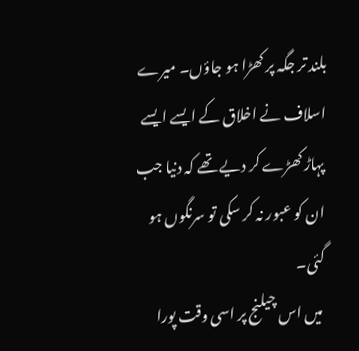بلند تر جگہ پر کھڑا ہو جاؤں۔ میرے اسلاف نے اخلاق کے ایسے ایسے پہاڑ کھڑے کر دیے تھے کہ دنیا جب ان کو عبور نہ کر سکی تو سرنگوں ہو گئی۔
میں اس چیلنج پر اسی وقت پورا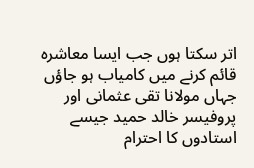اتر سکتا ہوں جب ایسا معاشرہ قائم کرنے میں کامیاب ہو جاؤں جہاں مولانا تقی عثمانی اور پروفیسر خالد حمید جیسے استادوں کا احترام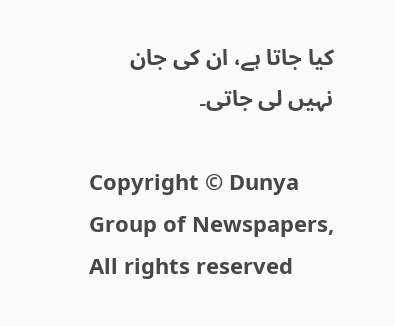کیا جاتا ہے، ان کی جان نہیں لی جاتی۔

Copyright © Dunya Group of Newspapers, All rights reserved